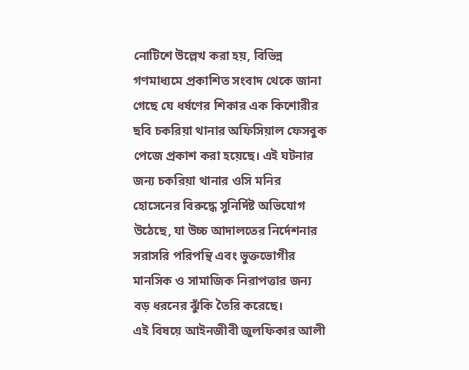নোটিশে উল্লেখ করা হয়, বিভিন্ন গণমাধ্যমে প্রকাশিত সংবাদ থেকে জানা গেছে যে ধর্ষণের শিকার এক কিশোরীর ছবি চকরিয়া থানার অফিসিয়াল ফেসবুক পেজে প্রকাশ করা হয়েছে। এই ঘটনার জন্য চকরিয়া থানার ওসি মনির হোসেনের বিরুদ্ধে সুনির্দিষ্ট অভিযোগ উঠেছে, যা উচ্চ আদালতের নির্দেশনার সরাসরি পরিপন্থি এবং ভুক্তভোগীর মানসিক ও সামাজিক নিরাপত্তার জন্য বড় ধরনের ঝুঁকি তৈরি করেছে।
এই বিষয়ে আইনজীবী জুলফিকার আলী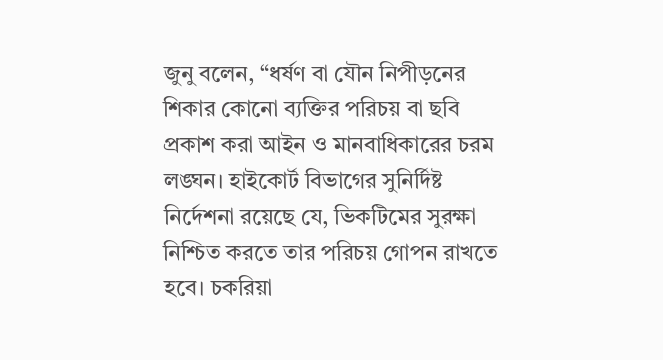জুনু বলেন, “ধর্ষণ বা যৌন নিপীড়নের শিকার কোনো ব্যক্তির পরিচয় বা ছবি প্রকাশ করা আইন ও মানবাধিকারের চরম লঙ্ঘন। হাইকোর্ট বিভাগের সুনির্দিষ্ট নির্দেশনা রয়েছে যে, ভিকটিমের সুরক্ষা নিশ্চিত করতে তার পরিচয় গোপন রাখতে হবে। চকরিয়া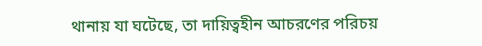থানায় যা ঘটেছে, তা দায়িত্বহীন আচরণের পরিচয়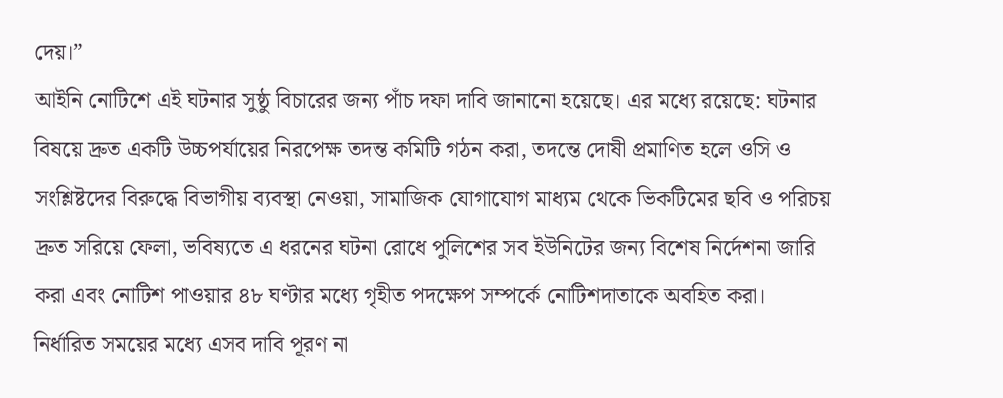দেয়।”
আইনি নোটিশে এই ঘটনার সুষ্ঠু বিচারের জন্য পাঁচ দফা দাবি জানানো হয়েছে। এর মধ্যে রয়েছে: ঘটনার বিষয়ে দ্রুত একটি উচ্চপর্যায়ের নিরপেক্ষ তদন্ত কমিটি গঠন করা, তদন্তে দোষী প্রমাণিত হলে ওসি ও সংশ্লিষ্টদের বিরুদ্ধে বিভাগীয় ব্যবস্থা নেওয়া, সামাজিক যোগাযোগ মাধ্যম থেকে ভিকটিমের ছবি ও পরিচয় দ্রুত সরিয়ে ফেলা, ভবিষ্যতে এ ধরনের ঘটনা রোধে পুলিশের সব ইউনিটের জন্য বিশেষ নির্দেশনা জারি করা এবং নোটিশ পাওয়ার ৪৮ ঘণ্টার মধ্যে গৃহীত পদক্ষেপ সম্পর্কে নোটিশদাতাকে অবহিত করা।
নির্ধারিত সময়ের মধ্যে এসব দাবি পূরণ না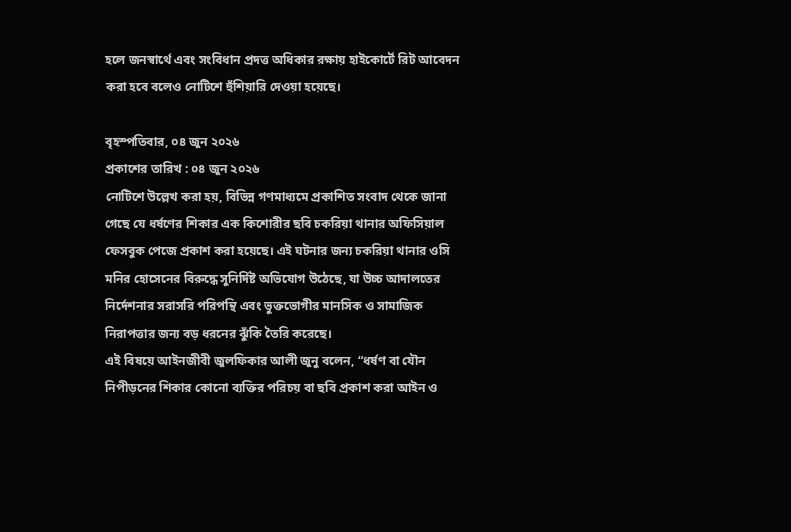হলে জনস্বার্থে এবং সংবিধান প্রদত্ত অধিকার রক্ষায় হাইকোর্টে রিট আবেদন করা হবে বলেও নোটিশে হুঁশিয়ারি দেওয়া হয়েছে।

বৃহস্পতিবার, ০৪ জুন ২০২৬
প্রকাশের তারিখ : ০৪ জুন ২০২৬
নোটিশে উল্লেখ করা হয়, বিভিন্ন গণমাধ্যমে প্রকাশিত সংবাদ থেকে জানা গেছে যে ধর্ষণের শিকার এক কিশোরীর ছবি চকরিয়া থানার অফিসিয়াল ফেসবুক পেজে প্রকাশ করা হয়েছে। এই ঘটনার জন্য চকরিয়া থানার ওসি মনির হোসেনের বিরুদ্ধে সুনির্দিষ্ট অভিযোগ উঠেছে, যা উচ্চ আদালতের নির্দেশনার সরাসরি পরিপন্থি এবং ভুক্তভোগীর মানসিক ও সামাজিক নিরাপত্তার জন্য বড় ধরনের ঝুঁকি তৈরি করেছে।
এই বিষয়ে আইনজীবী জুলফিকার আলী জুনু বলেন, “ধর্ষণ বা যৌন নিপীড়নের শিকার কোনো ব্যক্তির পরিচয় বা ছবি প্রকাশ করা আইন ও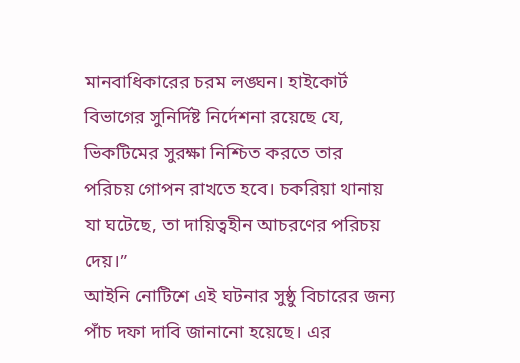মানবাধিকারের চরম লঙ্ঘন। হাইকোর্ট বিভাগের সুনির্দিষ্ট নির্দেশনা রয়েছে যে, ভিকটিমের সুরক্ষা নিশ্চিত করতে তার পরিচয় গোপন রাখতে হবে। চকরিয়া থানায় যা ঘটেছে, তা দায়িত্বহীন আচরণের পরিচয় দেয়।”
আইনি নোটিশে এই ঘটনার সুষ্ঠু বিচারের জন্য পাঁচ দফা দাবি জানানো হয়েছে। এর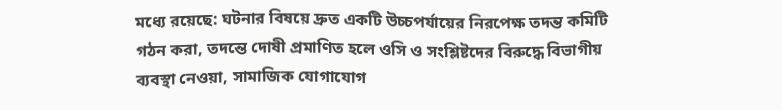মধ্যে রয়েছে: ঘটনার বিষয়ে দ্রুত একটি উচ্চপর্যায়ের নিরপেক্ষ তদন্ত কমিটি গঠন করা, তদন্তে দোষী প্রমাণিত হলে ওসি ও সংশ্লিষ্টদের বিরুদ্ধে বিভাগীয় ব্যবস্থা নেওয়া, সামাজিক যোগাযোগ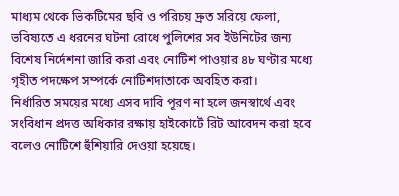মাধ্যম থেকে ভিকটিমের ছবি ও পরিচয় দ্রুত সরিয়ে ফেলা, ভবিষ্যতে এ ধরনের ঘটনা রোধে পুলিশের সব ইউনিটের জন্য বিশেষ নির্দেশনা জারি করা এবং নোটিশ পাওয়ার ৪৮ ঘণ্টার মধ্যে গৃহীত পদক্ষেপ সম্পর্কে নোটিশদাতাকে অবহিত করা।
নির্ধারিত সময়ের মধ্যে এসব দাবি পূরণ না হলে জনস্বার্থে এবং সংবিধান প্রদত্ত অধিকার রক্ষায় হাইকোর্টে রিট আবেদন করা হবে বলেও নোটিশে হুঁশিয়ারি দেওয়া হয়েছে।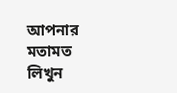আপনার মতামত লিখুন